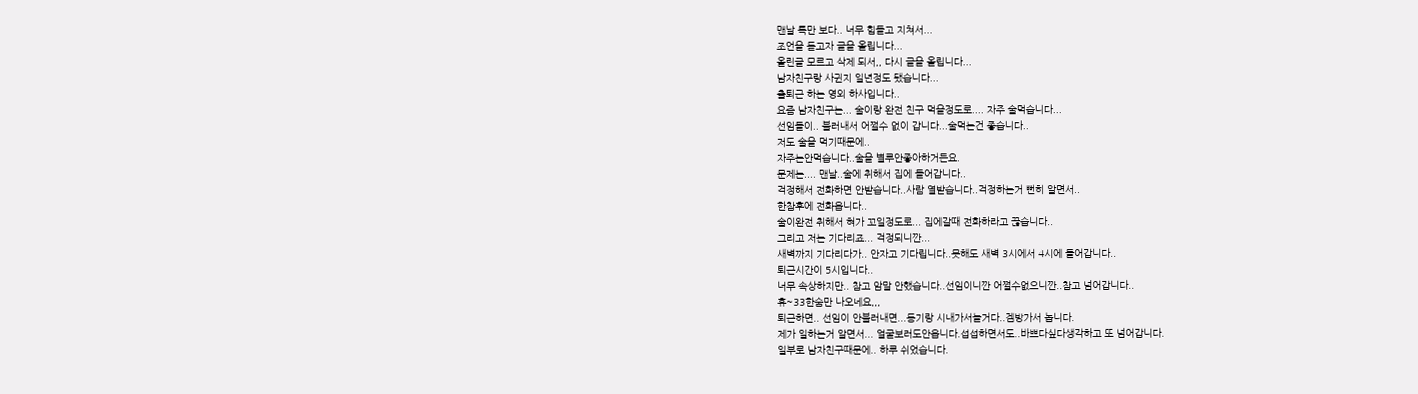맨날 톡만 보다.. 너무 힘들고 지쳐서...
조언을 듣고자 글을 올립니다...
올린글 모르고 삭제 되서,, 다시 글을 올립니다...
남자친구랑 사귄지 일년정도 됐습니다...
출퇴근 하는 영외 하사입니다..
요즘 남자친구는... 술이랑 완전 친구 먹을정도로.... 자주 술먹습니다...
선임들이.. 불러내서 어쩔수 없이 갑니다...술먹는건 좋습니다..
저도 술을 먹기때문에..
자주는안먹습니다..술을 별루안좋아하거든요.
문제는.... 맨날..술에 취해서 집에 들어갑니다..
걱정해서 전화하면 안받습니다..사람 열받습니다..걱정하는거 뻔히 알면서..
한참후에 전화옵니다..
술이완전 취해서 혀가 꼬일정도로... 집에갈때 전화하라고 끊습니다..
그리고 저는 기다리죠... 걱정되니깐...
새벽까지 기다리다가.. 안자고 기다립니다..못해도 새벽 3시에서 4시에 들어갑니다..
퇴근시간이 5시입니다..
너무 속상하지만.. 참고 암말 안했습니다..선임이니깐 어쩔수없으니깐..참고 넘어갑니다..
휴~33한숨만 나오네요,,,
퇴근하면.. 선임이 안불러내면...동기랑 시내가서놀거다..겜방가서 놉니다.
제가 일하는거 알면서... 얼굴보러도안옵니다.섭섭하면서도..바쁘다싶다생각하고 또 넘어갑니다.
일부로 남자친구때문에.. 하루 쉬었습니다.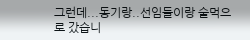그런데...동기랑..선임들이랑 술먹으로 갔습니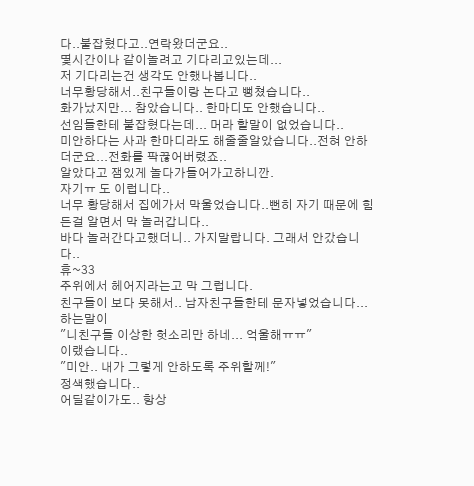다..붙잡혔다고..연락왔더군요..
몇시간이나 같이놀려고 기다리고있는데...
저 기다리는건 생각도 안했나봅니다..
너무황당해서..친구들이랑 논다고 뻥쳤습니다..
화가났지만... 참았습니다.. 한마디도 안했습니다..
선임들한테 붙잡혔다는데... 머라 할말이 없었습니다..
미안하다는 사과 한마디라도 해줄줄알았습니다..전혀 안하더군요...전화를 팍끊어버렸죠..
알았다고 잼있게 놀다가들어가고하니깐.
자기ㅠ 도 이럽니다..
너무 황당해서 집에가서 막울었습니다..뻔히 자기 때문에 힘든걸 알면서 막 놀러갑니다..
바다 놀러간다고했더니.. 가지말랍니다. 그래서 안갔습니다..
휴~33
주위에서 헤어지라는고 막 그럽니다.
친구들이 보다 못해서.. 남자친구들한테 문자넣었습니다...
하는말이
"니친구들 이상한 헛소리만 하네... 억울해ㅠㅠ"
이랬습니다..
"미안.. 내가 그렇게 안하도록 주위할께!"
정색했습니다..
어딜같이가도.. 항상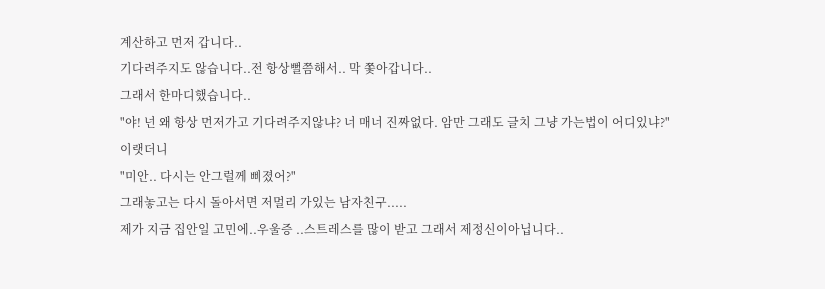계산하고 먼저 갑니다..
기다려주지도 않습니다..전 항상뻘쯤해서.. 막 쫓아갑니다..
그래서 한마디했습니다..
"야! 넌 왜 항상 먼저가고 기다려주지않냐? 너 매너 진짜없다. 암만 그래도 글치 그냥 가는법이 어디있냐?"
이랫더니
"미안.. 다시는 안그럴께 삐졌어?"
그래놓고는 다시 돌아서면 저멀리 가있는 남자친구.....
제가 지금 집안일 고민에..우울증 ..스트레스를 많이 받고 그래서 제정신이아닙니다..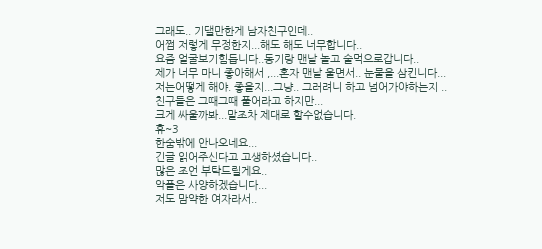그래도.. 기댈만한게 남자친구인데..
어쩜 저렇게 무정한지...해도 해도 너무합니다..
요즘 얼굴보기힘듭니다..동기랑 맨날 놀고 술먹으로갑니다..
제가 너무 마니 좋아해서 ,...혼자 맨날 울면서.. 눈물을 삼킨니다...
저는어떻게 해야. 좋을지...그냥.. 그러려니 하고 넘어가야하는지 ..
친구들은 그때그때 풀어라고 하지만...
크게 싸울까봐...말조차 제대로 할수없습니다.
휴~3
한숨밖에 안나오네요...
긴글 읽어주신다고 고생하셨습니다..
많은 조언 부탁드릴게요..
악플은 사양하겠습니다...
저도 맘약한 여자라서..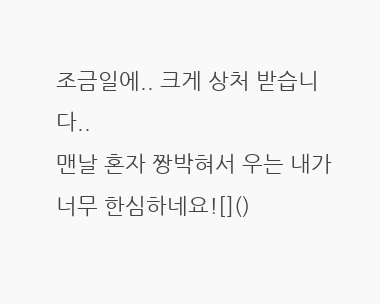조금일에.. 크게 상처 받습니다..
맨날 혼자 짱박혀서 우는 내가 너무 한심하네요![]()